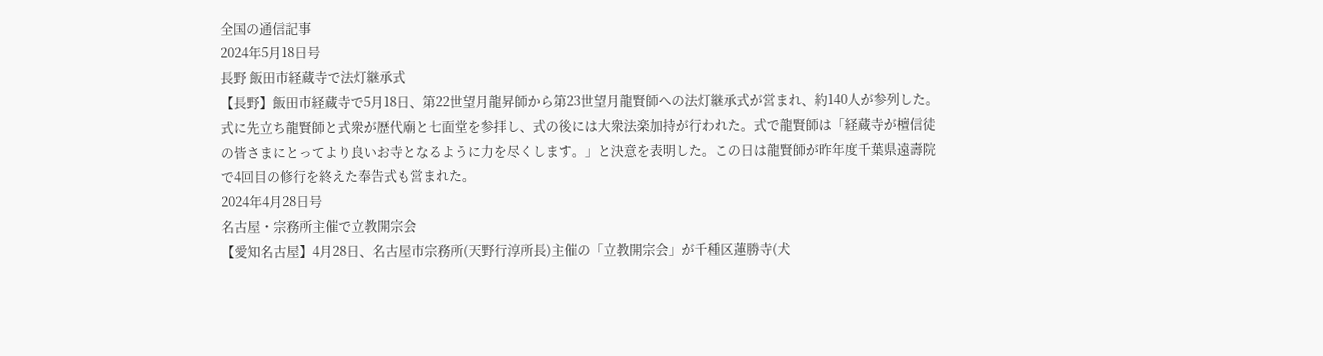全国の通信記事
2024年5月18日号
長野 飯田市経蔵寺で法灯継承式
【長野】飯田市経蔵寺で5月18日、第22世望月龍昇師から第23世望月龍賢師への法灯継承式が営まれ、約140人が参列した。式に先立ち龍賢師と式衆が歴代廟と七面堂を参拝し、式の後には大衆法楽加持が行われた。式で龍賢師は「経蔵寺が檀信徒の皆さまにとってより良いお寺となるように力を尽くします。」と決意を表明した。この日は龍賢師が昨年度千葉県遠壽院で4回目の修行を終えた奉告式も営まれた。
2024年4月28日号
名古屋・宗務所主催で立教開宗会
【愛知名古屋】4月28日、名古屋市宗務所(天野行淳所長)主催の「立教開宗会」が千種区蓮勝寺(犬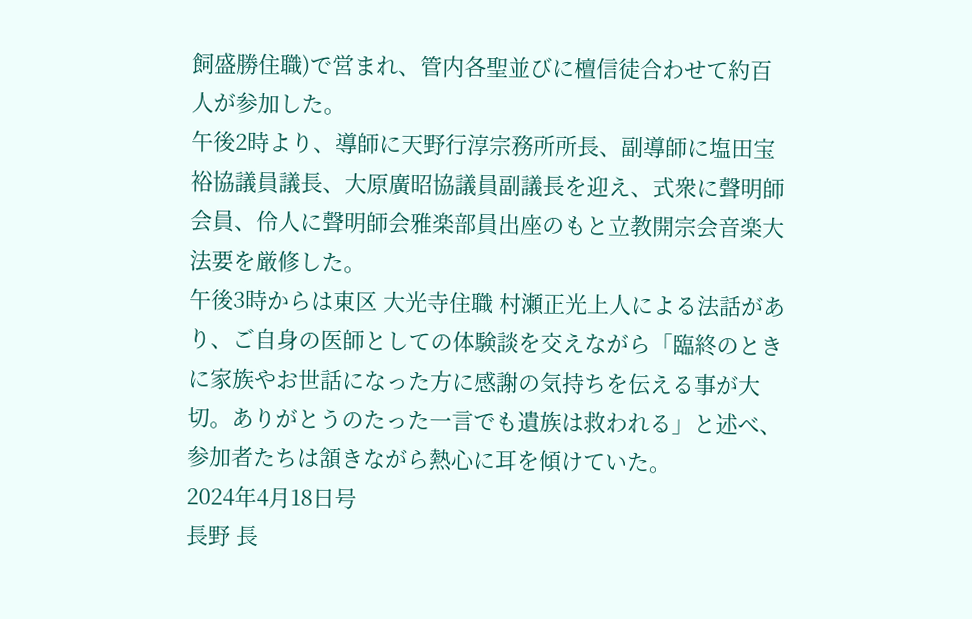飼盛勝住職)で営まれ、管内各聖並びに檀信徒合わせて約百人が参加した。
午後2時より、導師に天野行淳宗務所所長、副導師に塩田宝裕協議員議長、大原廣昭協議員副議長を迎え、式衆に聲明師会員、伶人に聲明師会雅楽部員出座のもと立教開宗会音楽大法要を厳修した。
午後3時からは東区 大光寺住職 村瀬正光上人による法話があり、ご自身の医師としての体験談を交えながら「臨終のときに家族やお世話になった方に感謝の気持ちを伝える事が大切。ありがとうのたった一言でも遺族は救われる」と述べ、参加者たちは頷きながら熱心に耳を傾けていた。
2024年4月18日号
長野 長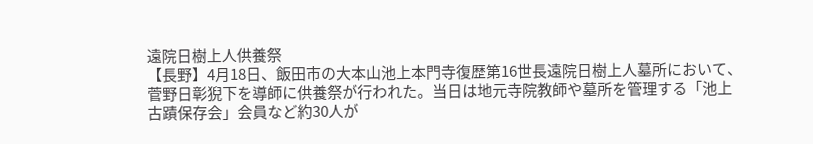遠院日樹上人供養祭
【長野】4月18日、飯田市の大本山池上本門寺復歴第16世長遠院日樹上人墓所において、菅野日彰猊下を導師に供養祭が行われた。当日は地元寺院教師や墓所を管理する「池上古蹟保存会」会員など約30人が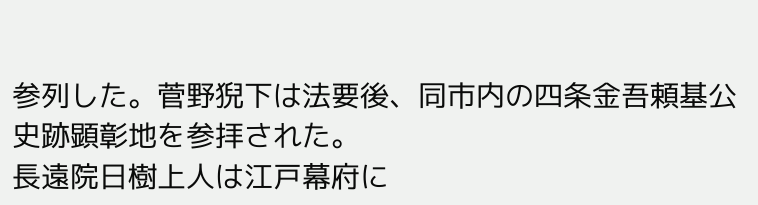参列した。菅野猊下は法要後、同市内の四条金吾頼基公史跡顕彰地を参拝された。
長遠院日樹上人は江戸幕府に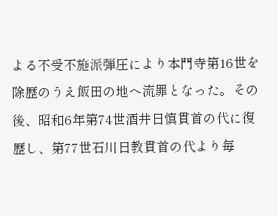よる不受不施派弾圧により本門寺第16世を除歴のうえ飯田の地へ流罪となった。その後、昭和6年第74世酒井日慎貫首の代に復歴し、第77世石川日教貫首の代より毎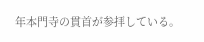年本門寺の貫首が参拝している。